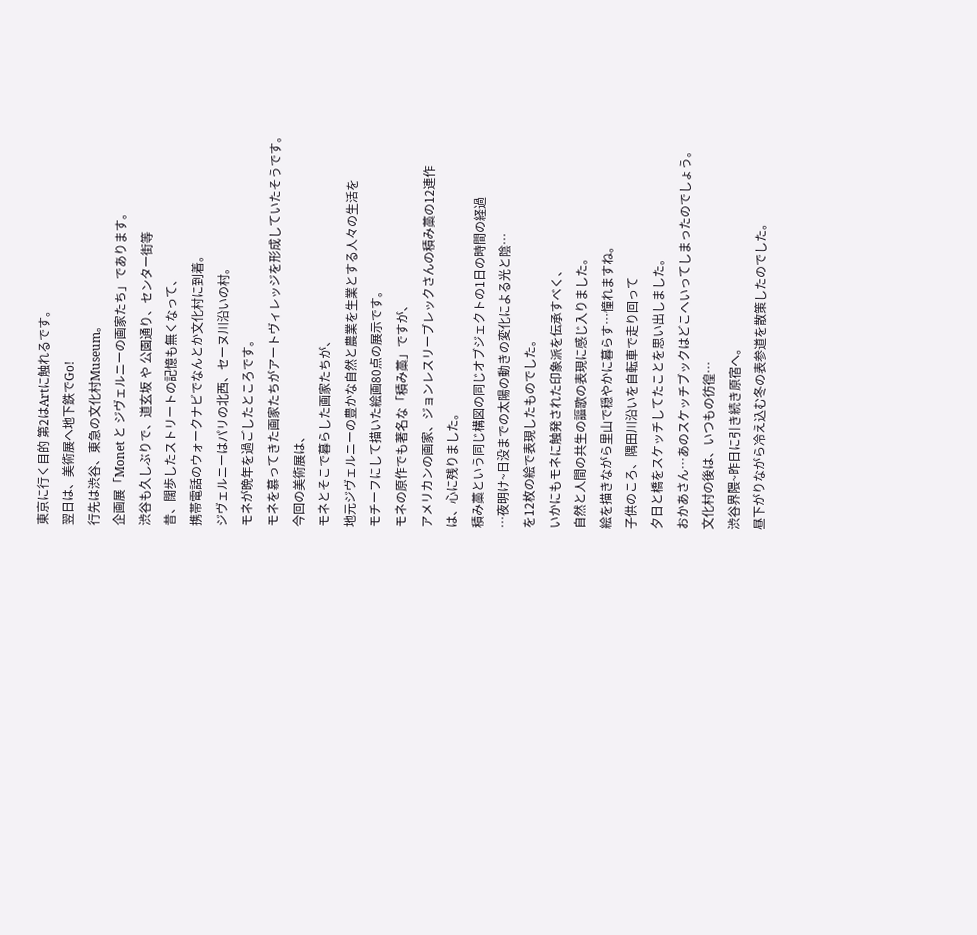東京に行く目的 第2はArtに触れるです。
翌日は、美術展へ地下鉄でGo!
行先は渋谷、東急の文化村Museum。
企画展「Monet と ジヴェルニーの画家たち」であります。
渋谷も久しぶりで、道玄坂 や 公園通り、センター街等
昔、闊歩したストリートの記憶も無くなって、
携帯電話のウォークナビでなんとか文化村に到着。
ジヴェルニーはパリの北西、セーヌ川沿いの村。
モネが晩年を過ごしたところです。
モネを慕ってきた画家たちがアートヴィレッジを形成していたそうです。
今回の美術展は、
モネとそこで暮らした画家たちが、
地元ジヴェルニーの豊かな自然と農業を生業とする人々の生活を
モチーフにして描いた絵画80点の展示です。
モネの原作でも著名な「積み藁」ですが、
アメリカンの画家、ジョンレスリーブレックさんの積み藁の12連作
は、心に残りました。
積み藁という同じ構図の同じオブジェクトの1日の時間の経過
…夜明け~日没までの太陽の動きの変化による光と陰…
を12枚の絵で表現したものでした。
いかにもモネに触発された印象派を伝承すべく、
自然と人間の共生の謳歌の表現に感じ入りました。
絵を描きながら里山で穏やかに暮らす…憧れますね。
子供のころ、隅田川沿いを自転車で走り回って
夕日と橋をスケッチしてたことを思い出しました。
おかあさん…あのスケッチブックはどこへいってしまったのでしょう。
文化村の後は、いつもの彷徨…
渋谷界隈~昨日に引き続き原宿へ。
昼下がりながら冷え込む冬の表参道を散策したのでした。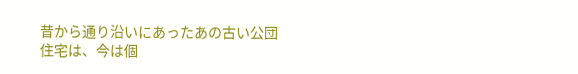昔から通り沿いにあったあの古い公団住宅は、今は個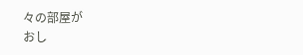々の部屋が
おし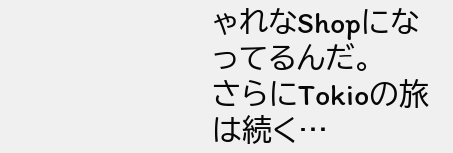ゃれなShopになってるんだ。
さらにTokioの旅は続く…